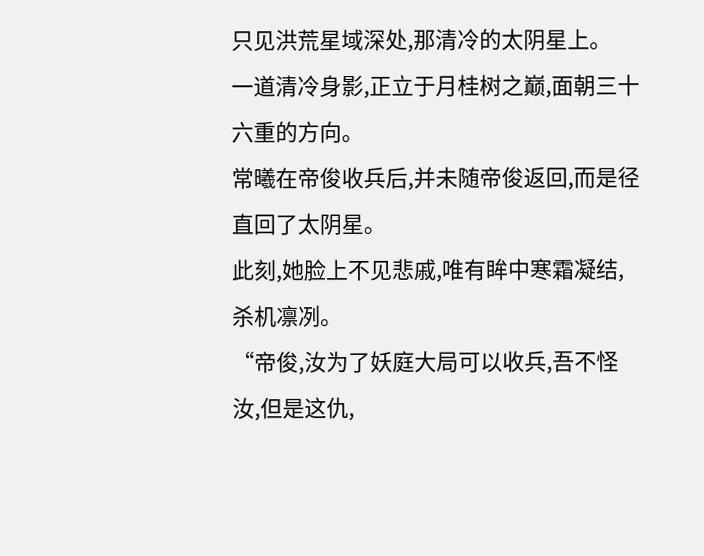只见洪荒星域深处,那清冷的太阴星上。
一道清冷身影,正立于月桂树之巅,面朝三十六重的方向。
常曦在帝俊收兵后,并未随帝俊返回,而是径直回了太阴星。
此刻,她脸上不见悲戚,唯有眸中寒霜凝结,杀机凛冽。
“帝俊,汝为了妖庭大局可以收兵,吾不怪汝,但是这仇,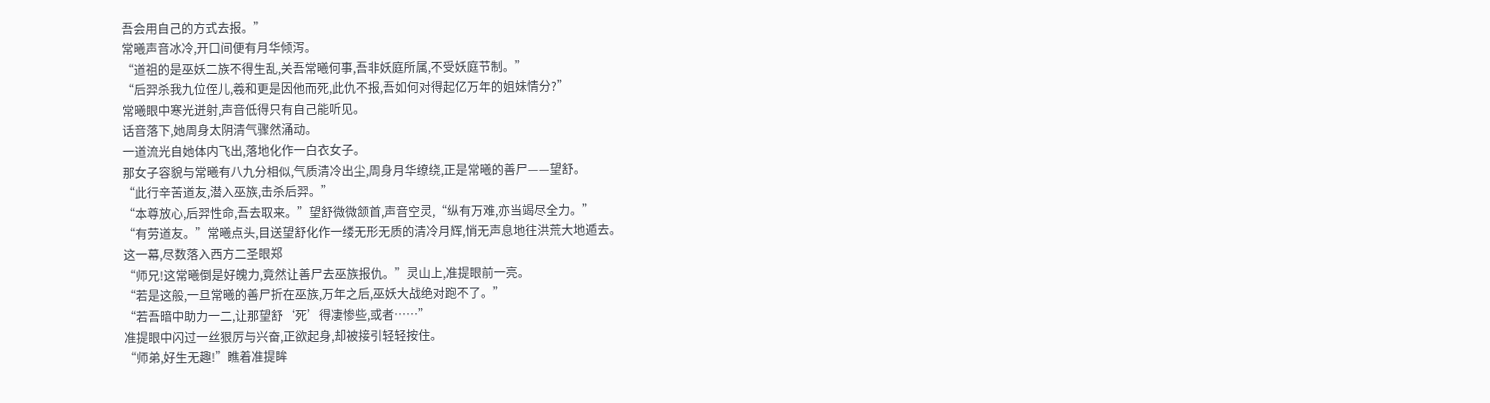吾会用自己的方式去报。”
常曦声音冰冷,开口间便有月华倾泻。
“道祖的是巫妖二族不得生乱,关吾常曦何事,吾非妖庭所属,不受妖庭节制。”
“后羿杀我九位侄儿,羲和更是因他而死,此仇不报,吾如何对得起亿万年的姐妹情分?”
常曦眼中寒光迸射,声音低得只有自己能听见。
话音落下,她周身太阴清气骤然涌动。
一道流光自她体内飞出,落地化作一白衣女子。
那女子容貌与常曦有八九分相似,气质清冷出尘,周身月华缭绕,正是常曦的善尸——望舒。
“此行辛苦道友,潜入巫族,击杀后羿。”
“本尊放心,后羿性命,吾去取来。”望舒微微颔首,声音空灵,“纵有万难,亦当竭尽全力。”
“有劳道友。”常曦点头,目送望舒化作一缕无形无质的清冷月辉,悄无声息地往洪荒大地遁去。
这一幕,尽数落入西方二圣眼郑
“师兄!这常曦倒是好魄力,竟然让善尸去巫族报仇。”灵山上,准提眼前一亮。
“若是这般,一旦常曦的善尸折在巫族,万年之后,巫妖大战绝对跑不了。”
“若吾暗中助力一二,让那望舒‘死’得凄惨些,或者……”
准提眼中闪过一丝狠厉与兴奋,正欲起身,却被接引轻轻按住。
“师弟,好生无趣!”瞧着准提眸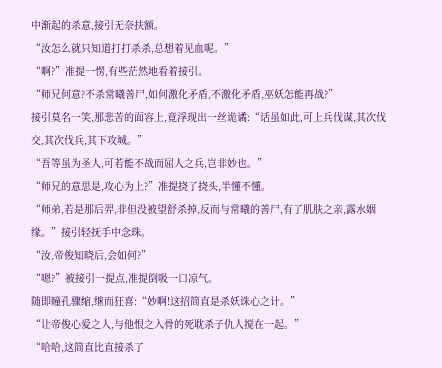中渐起的杀意,接引无奈扶额。
“汝怎么就只知道打打杀杀,总想着见血呢。”
“啊?”准提一愣,有些茫然地看着接引。
“师兄何意?不杀常曦善尸,如何激化矛盾,不激化矛盾,巫妖怎能再战?”
接引莫名一笑,那悲苦的面容上,竟浮现出一丝诡谲:“话虽如此,可上兵伐谋,其次伐交,其次伐兵,其下攻城。”
“吾等虽为圣人,可若能不战而屈人之兵,岂非妙也。”
“师兄的意思是,攻心为上?”准提挠了挠头,半懂不懂。
“师弟,若是那后羿,非但没被望舒杀掉,反而与常曦的善尸,有了肌肤之亲,露水姻缘。”接引轻抚手中念珠。
“汝,帝俊知晓后,会如何?”
“嗯?”被接引一提点,准提倒吸一口凉气。
随即瞳孔骤缩,继而狂喜:“妙啊!这招简直是杀妖诛心之计。”
“让帝俊心爱之人,与他恨之入骨的死耽杀子仇人搅在一起。”
“哈哈,这简直比直接杀了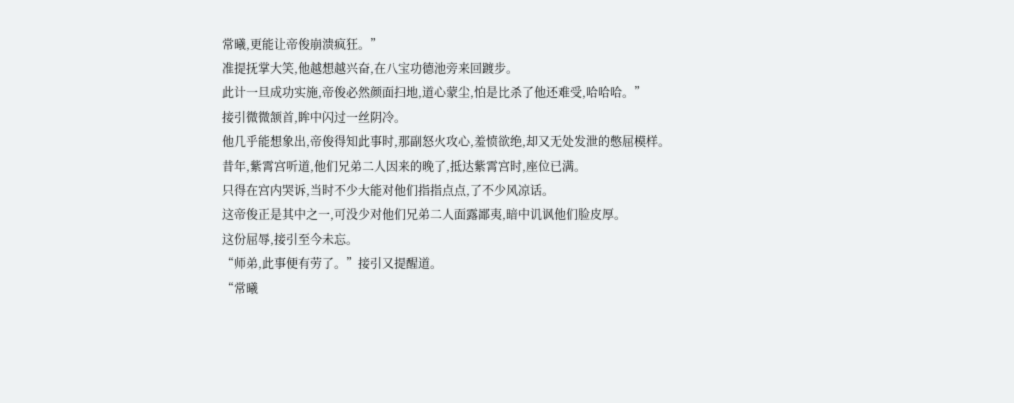常曦,更能让帝俊崩溃疯狂。”
准提抚掌大笑,他越想越兴奋,在八宝功德池旁来回踱步。
此计一旦成功实施,帝俊必然颜面扫地,道心蒙尘,怕是比杀了他还难受,哈哈哈。”
接引微微颔首,眸中闪过一丝阴冷。
他几乎能想象出,帝俊得知此事时,那副怒火攻心,羞愤欲绝,却又无处发泄的憋屈模样。
昔年,紫霄宫听道,他们兄弟二人因来的晚了,抵达紫霄宫时,座位已满。
只得在宫内哭诉,当时不少大能对他们指指点点,了不少风凉话。
这帝俊正是其中之一,可没少对他们兄弟二人面露鄙夷,暗中讥讽他们脸皮厚。
这份屈辱,接引至今未忘。
“师弟,此事便有劳了。”接引又提醒道。
“常曦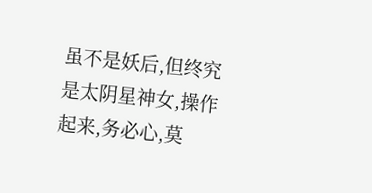虽不是妖后,但终究是太阴星神女,操作起来,务必心,莫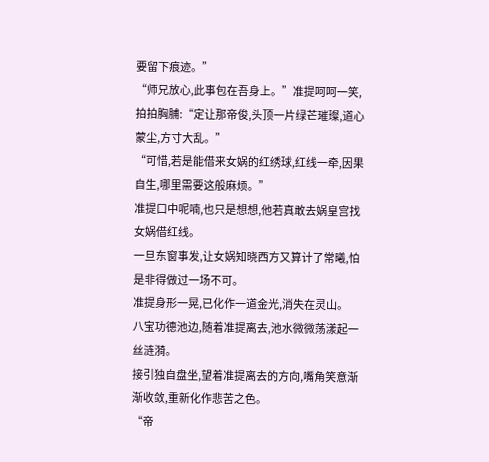要留下痕迹。”
“师兄放心,此事包在吾身上。”准提呵呵一笑,拍拍胸脯:“定让那帝俊,头顶一片绿芒璀璨,道心蒙尘,方寸大乱。”
“可惜,若是能借来女娲的红绣球,红线一牵,因果自生,哪里需要这般麻烦。”
准提口中呢喃,也只是想想,他若真敢去娲皇宫找女娲借红线。
一旦东窗事发,让女娲知晓西方又算计了常曦,怕是非得做过一场不可。
准提身形一晃,已化作一道金光,消失在灵山。
八宝功德池边,随着准提离去,池水微微荡漾起一丝涟漪。
接引独自盘坐,望着准提离去的方向,嘴角笑意渐渐收敛,重新化作悲苦之色。
“帝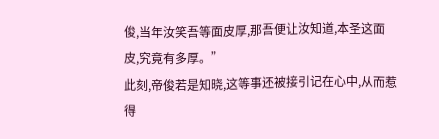俊,当年汝笑吾等面皮厚,那吾便让汝知道,本圣这面皮,究竟有多厚。”
此刻,帝俊若是知晓,这等事还被接引记在心中,从而惹得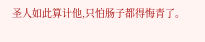圣人如此算计他,只怕肠子都得悔青了。